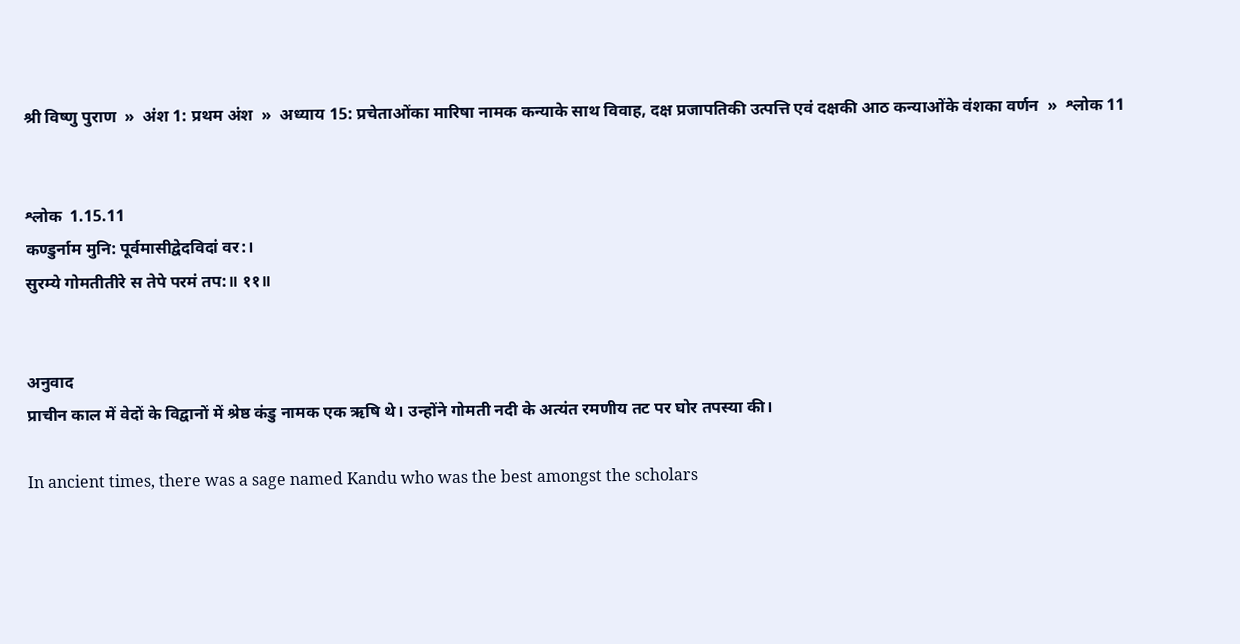श्री विष्णु पुराण  »  अंश 1: प्रथम अंश  »  अध्याय 15: प्रचेताओंका मारिषा नामक कन्याके साथ विवाह, दक्ष प्रजापतिकी उत्पत्ति एवं दक्षकी आठ कन्याओंके वंशका वर्णन  »  श्लोक 11


श्लोक  1.15.11
कण्डुर्नाम मुनि: पूर्वमासीद्वेदविदां वर:।
सुरम्ये गोमतीतीरे स तेपे परमं तप:॥ ११॥


अनुवाद
प्राचीन काल में वेदों के विद्वानों में श्रेष्ठ कंडु नामक एक ऋषि थे। उन्होंने गोमती नदी के अत्यंत रमणीय तट पर घोर तपस्या की।

In ancient times, there was a sage named Kandu who was the best amongst the scholars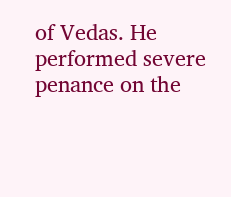of Vedas. He performed severe penance on the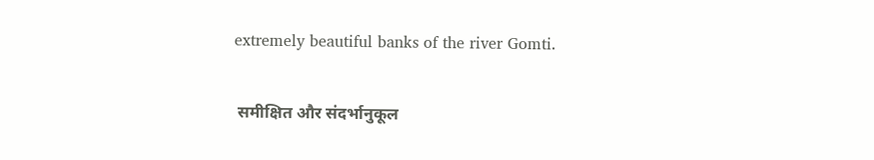extremely beautiful banks of the river Gomti.

 समीक्षित और संदर्भानुकूल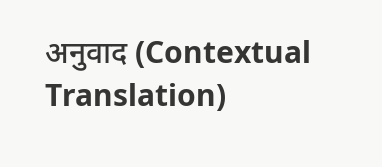अनुवाद (Contextual Translation)